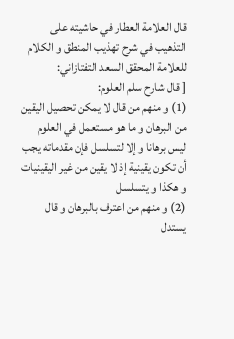قال العلامة العطار في حاشيته على التذهيب في شرح تهذيب المنطق و الكلام للعلامة المحقق السعد التفتازاني:
[ قال شارح سلم العلوم:
(1) و منهم من قال لا يمكن تحصيل اليقين من البرهان و ما هو مستعمل في العلوم ليس برهانا و إلا لتسلسل فإن مقدماته يجب أن تكون يقينية إذ لا يقين من غير اليقينيات و هكذا و يتسلسل
(2) و منهم من اعترف بالبرهان و قال يستدل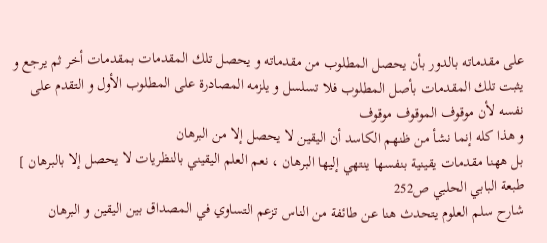على مقدماته بالدور بأن يحصل المطلوب من مقدماته و يحصل تلك المقدمات بمقدمات أخر ثم يرجع و يثبت تلك المقدمات بأصل المطلوب فلا تسلسل و يلزمه المصادرة على المطلوب الأول و التقدم على نفسه لأن موقوف الموقوف موقوف
و هذا كله إنما نشأ من ظنهم الكاسد أن اليقين لا يحصل إلا من البرهان
بل ههنا مقدمات يقينية بنفسها ينتهي إليها البرهان ، نعم العلم اليقيني بالنظريات لا يحصل إلا بالبرهان ]
طبعة البابي الحلبي ص252
شارح سلم العلوم يتحدث هنا عن طائفة من الناس تزعم التساوي في المصداق بين اليقين و البرهان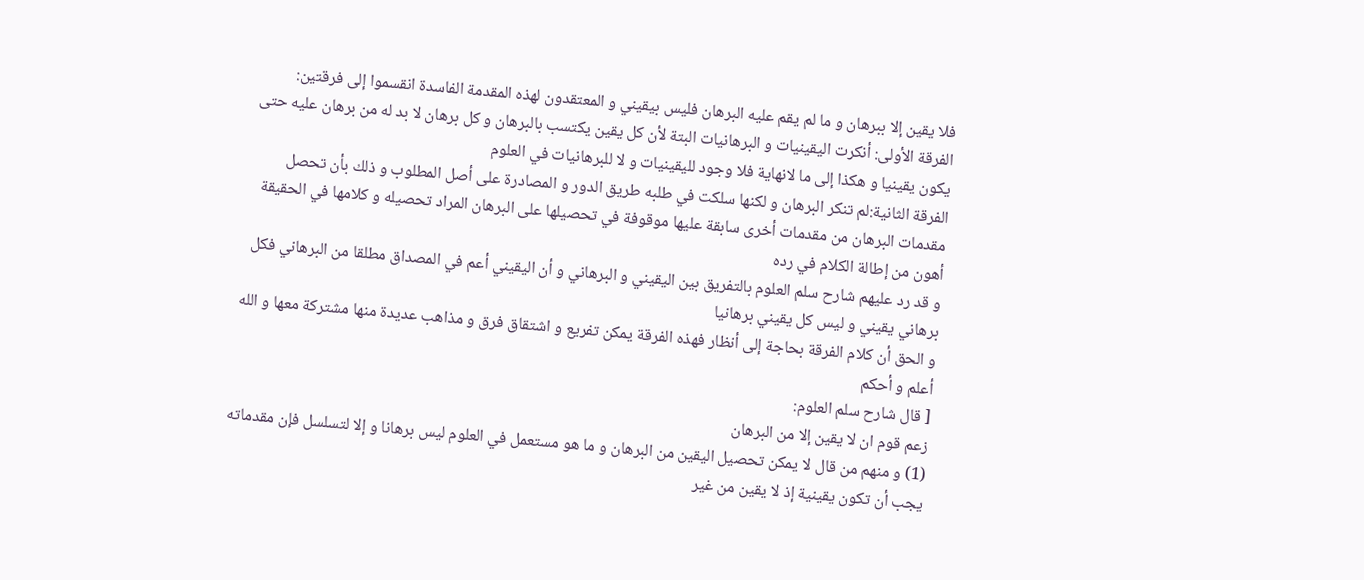فلا يقين إلا ببرهان و ما لم يقم عليه البرهان فليس بيقيني و المعتقدون لهذه المقدمة الفاسدة انقسموا إلى فرقتين:
الفرقة الأولى: أنكرت اليقينيات و البرهانيات البتة لأن كل يقين يكتسب بالبرهان و كل برهان لا بد له من برهان عليه حتى يكون يقينيا و هكذا إلى ما لانهاية فلا وجود لليقينيات و لا للبرهانيات في العلوم
الفرقة الثانية:لم تنكر البرهان و لكنها سلكت في طلبه طريق الدور و المصادرة على أصل المطلوب و ذلك بأن تحصل مقدمات البرهان من مقدمات أخرى سابقة عليها موقوفة في تحصيلها على البرهان المراد تحصيله و كلامها في الحقيقة أهون من إطالة الكلام في رده
و قد رد عليهم شارح سلم العلوم بالتفريق بين اليقيني و البرهاني و أن اليقيني أعم في المصداق مطلقا من البرهاني فكل برهاني يقيني و ليس كل يقيني برهانيا
و الحق أن كلام الفرقة بحاجة إلى أنظار فهذه الفرقة يمكن تفريع و اشتقاق فرق و مذاهب عديدة منها مشتركة معها و الله أعلم و أحكم
[ قال شارح سلم العلوم:
زعم قوم ان لا يقين إلا من البرهان
(1) و منهم من قال لا يمكن تحصيل اليقين من البرهان و ما هو مستعمل في العلوم ليس برهانا و إلا لتسلسل فإن مقدماته يجب أن تكون يقينية إذ لا يقين من غير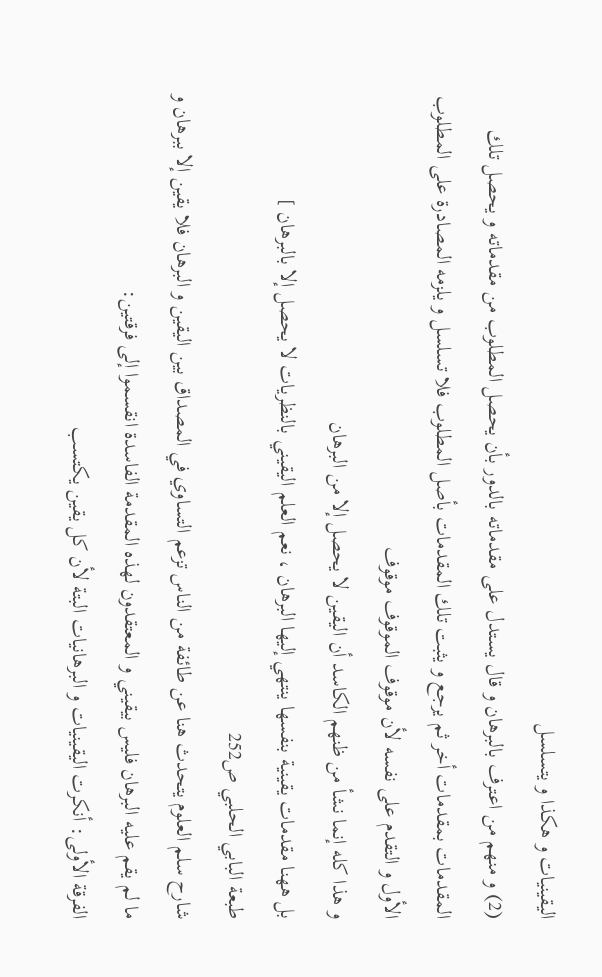اليقينيات و هكذا و يتسلسل
(2) و منهم من اعترف بالبرهان و قال يستدل على مقدماته بالدور بأن يحصل المطلوب من مقدماته و يحصل تلك المقدمات بمقدمات أخر ثم يرجع و يثبت تلك المقدمات بأصل المطلوب فلا تسلسل و يلزمه المصادرة على المطلوب الأول و التقدم على نفسه لأن موقوف الموقوف موقوف
و هذا كله إنما نشأ من ظنهم الكاسد أن اليقين لا يحصل إلا من البرهان
بل ههنا مقدمات يقينية بنفسها ينتهي إليها البرهان ، نعم العلم اليقيني بالنظريات لا يحصل إلا بالبرهان ]
طبعة البابي الحلبي ص252
شارح سلم العلوم يتحدث هنا عن طائفة من الناس تزعم التساوي في المصداق بين اليقين و البرهان فلا يقين إلا ببرهان و ما لم يقم عليه البرهان فليس بيقيني و المعتقدون لهذه المقدمة الفاسدة انقسموا إلى فرقتين:
الفرقة الأولى: أنكرت اليقينيات و البرهانيات البتة لأن كل يقين يكتسب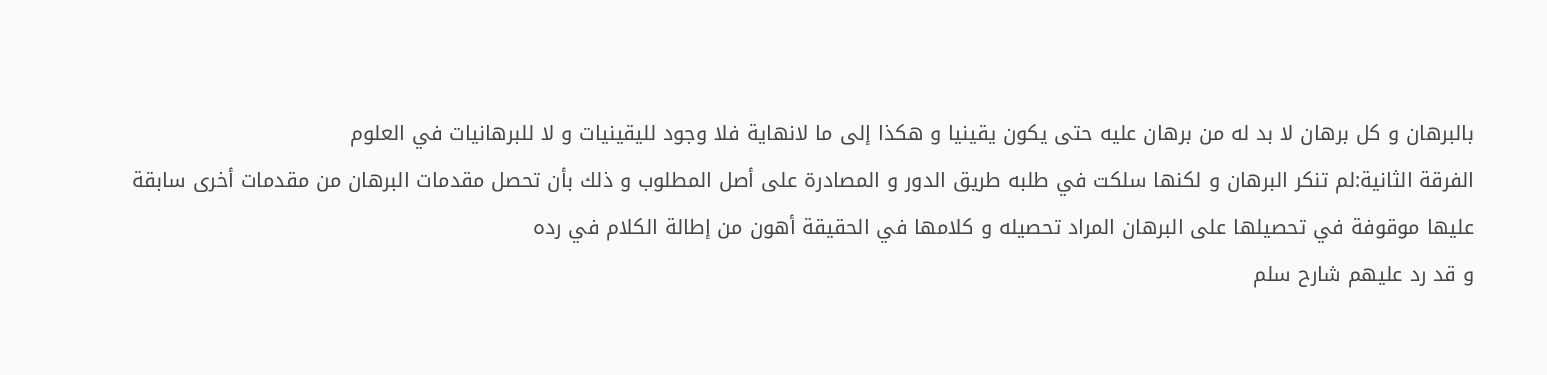بالبرهان و كل برهان لا بد له من برهان عليه حتى يكون يقينيا و هكذا إلى ما لانهاية فلا وجود لليقينيات و لا للبرهانيات في العلوم
الفرقة الثانية:لم تنكر البرهان و لكنها سلكت في طلبه طريق الدور و المصادرة على أصل المطلوب و ذلك بأن تحصل مقدمات البرهان من مقدمات أخرى سابقة عليها موقوفة في تحصيلها على البرهان المراد تحصيله و كلامها في الحقيقة أهون من إطالة الكلام في رده
و قد رد عليهم شارح سلم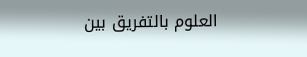العلوم بالتفريق بين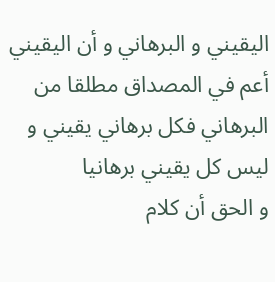اليقيني و البرهاني و أن اليقيني أعم في المصداق مطلقا من البرهاني فكل برهاني يقيني و ليس كل يقيني برهانيا
و الحق أن كلام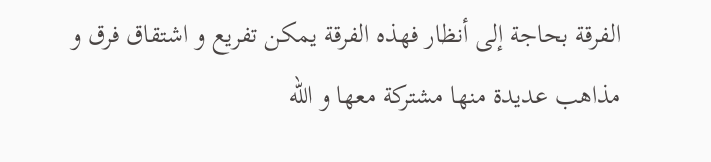الفرقة بحاجة إلى أنظار فهذه الفرقة يمكن تفريع و اشتقاق فرق و مذاهب عديدة منها مشتركة معها و الله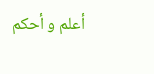أعلم و أحكم